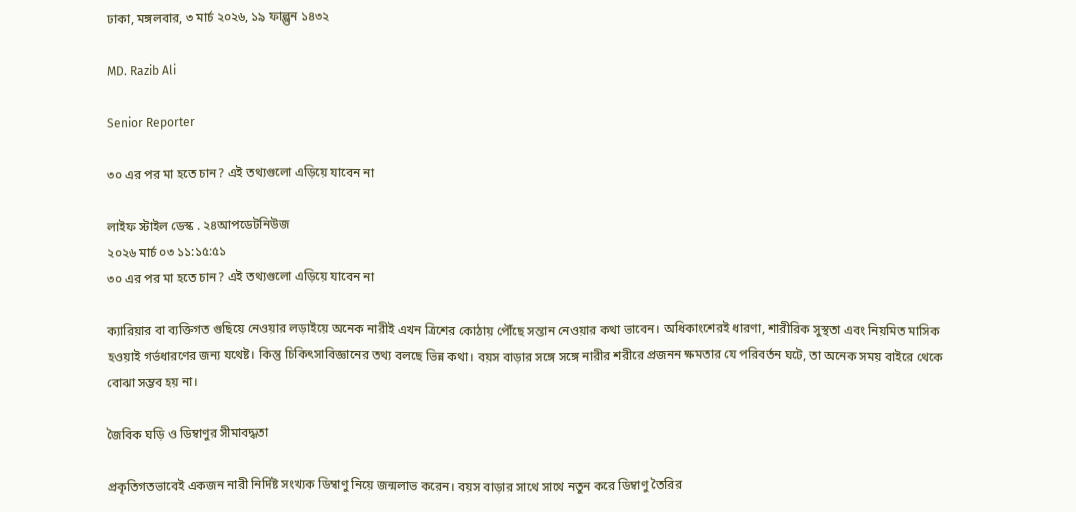ঢাকা, মঙ্গলবার, ৩ মার্চ ২০২৬, ১৯ ফাল্গুন ১৪৩২

MD. Razib Ali

Senior Reporter

৩০ এর পর মা হতে চান? এই তথ্যগুলো এড়িয়ে যাবেন না

লাইফ স্টাইল ডেস্ক . ২৪আপডেটনিউজ
২০২৬ মার্চ ০৩ ১১:১৫:৫১
৩০ এর পর মা হতে চান? এই তথ্যগুলো এড়িয়ে যাবেন না

ক্যারিয়ার বা ব্যক্তিগত গুছিয়ে নেওয়ার লড়াইয়ে অনেক নারীই এখন ত্রিশের কোঠায় পৌঁছে সন্তান নেওয়ার কথা ভাবেন। অধিকাংশেরই ধারণা, শারীরিক সুস্থতা এবং নিয়মিত মাসিক হওয়াই গর্ভধারণের জন্য যথেষ্ট। কিন্তু চিকিৎসাবিজ্ঞানের তথ্য বলছে ভিন্ন কথা। বয়স বাড়ার সঙ্গে সঙ্গে নারীর শরীরে প্রজনন ক্ষমতার যে পরিবর্তন ঘটে, তা অনেক সময় বাইরে থেকে বোঝা সম্ভব হয় না।

জৈবিক ঘড়ি ও ডিম্বাণুর সীমাবদ্ধতা

প্রকৃতিগতভাবেই একজন নারী নির্দিষ্ট সংখ্যক ডিম্বাণু নিয়ে জন্মলাভ করেন। বয়স বাড়ার সাথে সাথে নতুন করে ডিম্বাণু তৈরির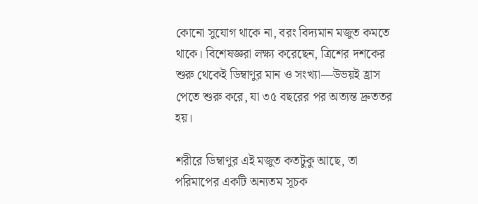কোনো সুযোগ থাকে না, বরং বিদ্যমান মজুত কমতে থাকে। বিশেষজ্ঞরা লক্ষ্য করেছেন, ত্রিশের দশকের শুরু থেকেই ডিম্বাণুর মান ও সংখ্যা—উভয়ই হ্রাস পেতে শুরু করে, যা ৩৫ বছরের পর অত্যন্ত দ্রুততর হয়।

শরীরে ডিম্বাণুর এই মজুত কতটুকু আছে, তা পরিমাপের একটি অন্যতম সূচক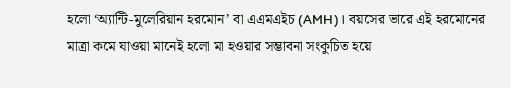হলো ‘অ্যান্টি-মুলেরিয়ান হরমোন’ বা এএমএইচ (AMH)। বয়সের ভারে এই হরমোনের মাত্রা কমে যাওয়া মানেই হলো মা হওয়ার সম্ভাবনা সংকুচিত হয়ে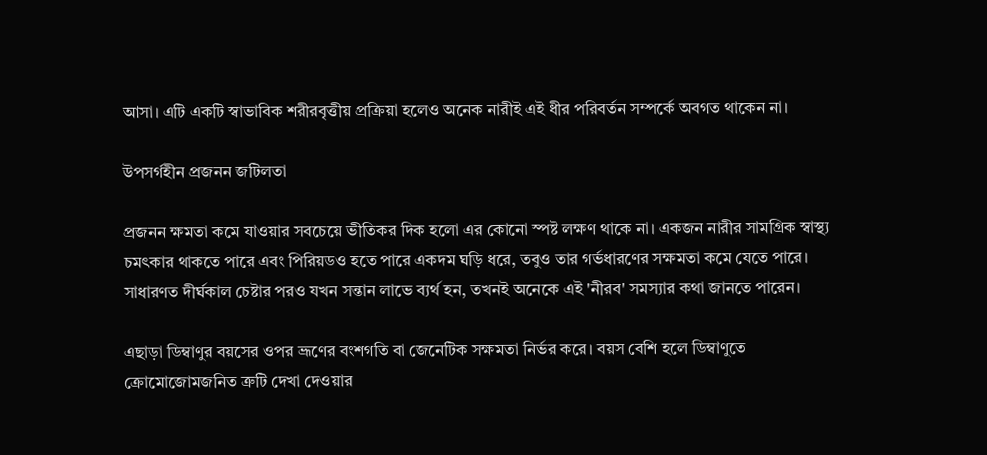আসা। এটি একটি স্বাভাবিক শরীরবৃত্তীয় প্রক্রিয়া হলেও অনেক নারীই এই ধীর পরিবর্তন সম্পর্কে অবগত থাকেন না।

উপসর্গহীন প্রজনন জটিলতা

প্রজনন ক্ষমতা কমে যাওয়ার সবচেয়ে ভীতিকর দিক হলো এর কোনো স্পষ্ট লক্ষণ থাকে না। একজন নারীর সামগ্রিক স্বাস্থ্য চমৎকার থাকতে পারে এবং পিরিয়ডও হতে পারে একদম ঘড়ি ধরে, তবুও তার গর্ভধারণের সক্ষমতা কমে যেতে পারে। সাধারণত দীর্ঘকাল চেষ্টার পরও যখন সন্তান লাভে ব্যর্থ হন, তখনই অনেকে এই 'নীরব' সমস্যার কথা জানতে পারেন।

এছাড়া ডিম্বাণুর বয়সের ওপর ভ্রূণের বংশগতি বা জেনেটিক সক্ষমতা নির্ভর করে। বয়স বেশি হলে ডিম্বাণুতে ক্রোমোজোমজনিত ত্রুটি দেখা দেওয়ার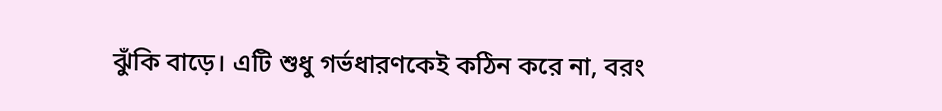ঝুঁকি বাড়ে। এটি শুধু গর্ভধারণকেই কঠিন করে না, বরং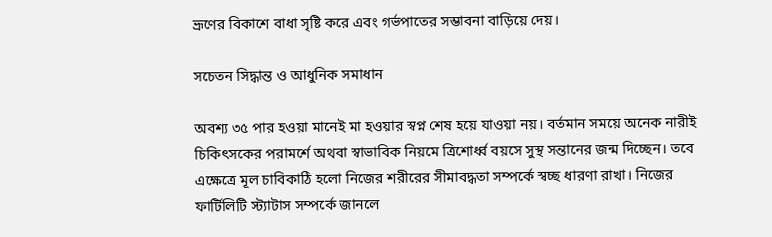ভ্রূণের বিকাশে বাধা সৃষ্টি করে এবং গর্ভপাতের সম্ভাবনা বাড়িয়ে দেয়।

সচেতন সিদ্ধান্ত ও আধুনিক সমাধান

অবশ্য ৩৫ পার হওয়া মানেই মা হওয়ার স্বপ্ন শেষ হয়ে যাওয়া নয়। বর্তমান সময়ে অনেক নারীই চিকিৎসকের পরামর্শে অথবা স্বাভাবিক নিয়মে ত্রিশোর্ধ্ব বয়সে সুস্থ সন্তানের জন্ম দিচ্ছেন। তবে এক্ষেত্রে মূল চাবিকাঠি হলো নিজের শরীরের সীমাবদ্ধতা সম্পর্কে স্বচ্ছ ধারণা রাখা। নিজের ফার্টিলিটি স্ট্যাটাস সম্পর্কে জানলে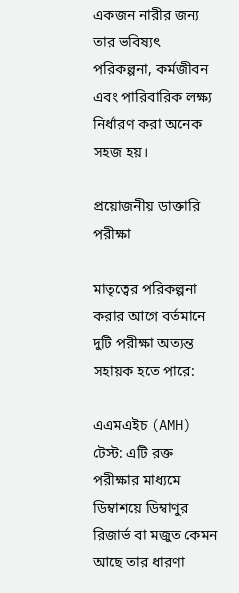একজন নারীর জন্য তার ভবিষ্যৎ পরিকল্পনা, কর্মজীবন এবং পারিবারিক লক্ষ্য নির্ধারণ করা অনেক সহজ হয়।

প্রয়োজনীয় ডাক্তারি পরীক্ষা

মাতৃত্বের পরিকল্পনা করার আগে বর্তমানে দুটি পরীক্ষা অত্যন্ত সহায়ক হতে পারে:

এএমএইচ (AMH) টেস্ট: এটি রক্ত পরীক্ষার মাধ্যমে ডিম্বাশয়ে ডিম্বাণুর রিজার্ভ বা মজুত কেমন আছে তার ধারণা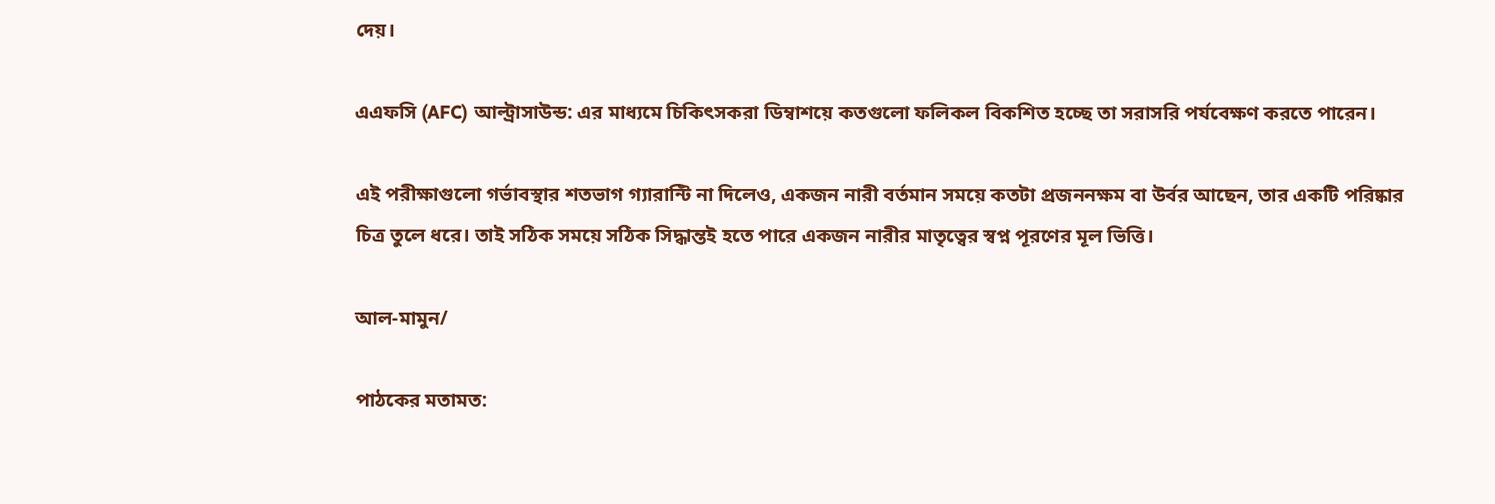দেয়।

এএফসি (AFC) আল্ট্রাসাউন্ড: এর মাধ্যমে চিকিৎসকরা ডিম্বাশয়ে কতগুলো ফলিকল বিকশিত হচ্ছে তা সরাসরি পর্যবেক্ষণ করতে পারেন।

এই পরীক্ষাগুলো গর্ভাবস্থার শতভাগ গ্যারান্টি না দিলেও, একজন নারী বর্তমান সময়ে কতটা প্রজননক্ষম বা উর্বর আছেন, তার একটি পরিষ্কার চিত্র তুলে ধরে। তাই সঠিক সময়ে সঠিক সিদ্ধান্তই হতে পারে একজন নারীর মাতৃত্বের স্বপ্ন পূরণের মূল ভিত্তি।

আল-মামুন/

পাঠকের মতামত: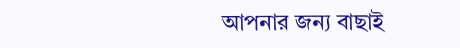আপনার জন্য বাছাই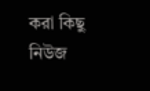করা কিছু নিউজ